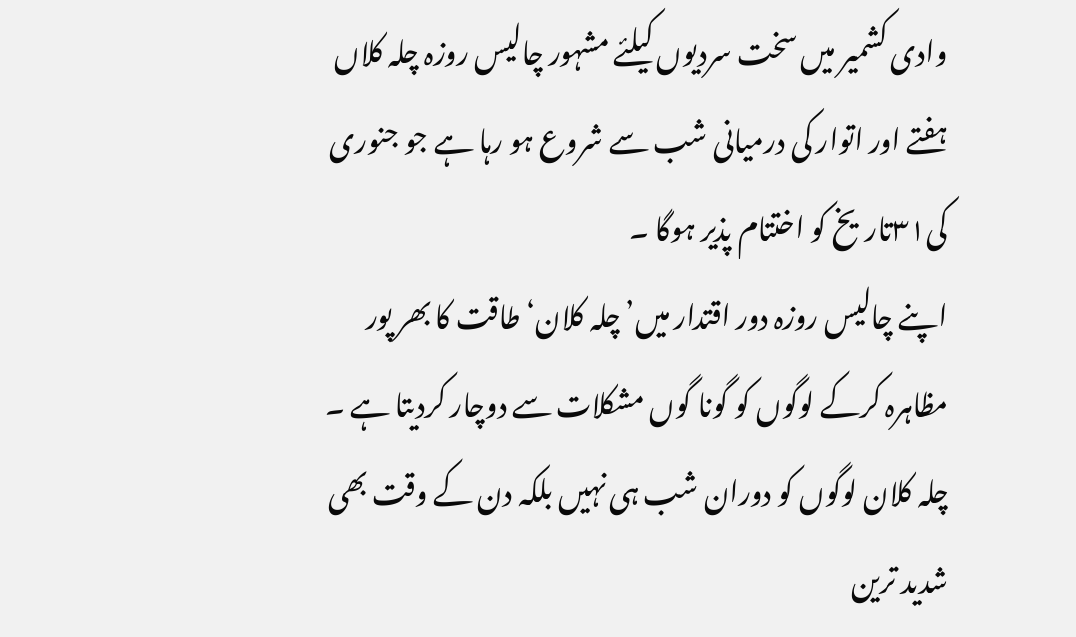وادی کشمیر میں سخت سردیوں کیلئے مشہور چالیس روزہ چلہ کلاں ہفتے اور اتوار کی درمیانی شب سے شروع ہو رہا ہے جو جنوری کی۳۱تاریخ کو اختتام پذیر ہوگا ۔
اپنے چالیس روزہ دور اقتدار میں’چلہ کلان‘ طاقت کا بھر پور مظاہرہ کرکے لوگوں کو گونا گوں مشکلات سے دوچار کردیتا ہے ۔
چلہ کلان لوگوں کو دوران شب ہی نہیں بلکہ دن کے وقت بھی شدید ترین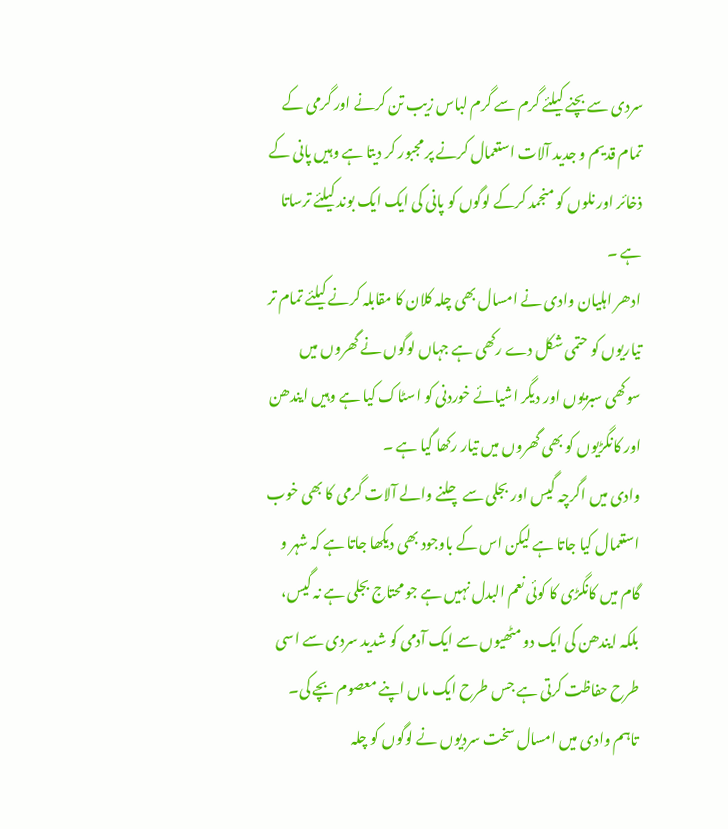سردی سے بچنے کیلئے گرم سے گرم لباس زیب تن کرنے اور گرمی کے تمام قدیم و جدید آلات استعمال کرنے پر مجبور کر دیتا ہے وہیں پانی کے ذخائر اور نلوں کو منجمد کرکے لوگوں کو پانی کی ایک ایک بوند کیلئے ترساتا ہے ۔
ادھر اہلیان وادی نے امسال بھی چلہ کلان کا مقابلہ کرنے کیلئے تمام تر تیاریوں کو حتمی شکل دے رکھی ہے جہاں لوگوں نے گھروں میں سوکھی سبزیوں اور دیگر اشیائے خوردنی کو اسٹاک کیا ہے وہیں ایندھن اور کانگڑیوں کو بھی گھروں میں تیار رکھا گیا ہے ۔
وادی میں اگرچہ گیس اور بجلی سے چلنے والے آلات گرمی کا بھی خوب استعمال کیا جاتا ہے لیکن اس کے باوجود بھی دیکھا جاتا ہے کہ شہر و گام میں کانگڑی کا کوئی نعم البدل نہیں ہے جو محتاج بجلی ہے نہ گیس، بلکہ ایندھن کی ایک دو مٹھیوں سے ایک آدمی کو شدید سردی سے اسی طرح حفاظت کرتی ہے جس طرح ایک ماں اپنے معصوم بچے کی۔
تاہم وادی میں امسال سخت سردیوں نے لوگوں کو چلہ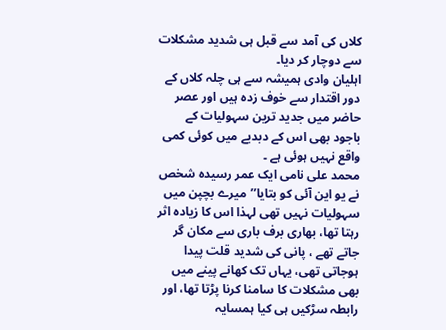کلاں کی آمد سے قبل ہی شدید مشکلات سے دوچار کر دیا۔
اہلیان وادی ہمیشہ سے ہی چلہ کلاں کے دور اقتدار سے خوف زدہ ہیں اور عصر حاضر میں جدید ترین سہولیات کے باجود بھی اس کے دبدبے میں کوئی کمی واقع نہیں ہوئی ہے ۔
محمد علی نامی ایک عمر رسیدہ شخص نے یو این آئی کو بتایا’’میرے بچپن میں سہولیات نہیں تھی لہذا اس کا زیادہ اثر رہتا تھا، بھاری برف باری سے مکان گر جاتے تھے ، پانی کی شدید قلت پیدا ہوجاتی تھی، یہاں تک کھانے پینے میں بھی مشکلات کا سامنا کرنا پڑتا تھا، اور رابطہ سڑکیں ہی کیا ہمسایہ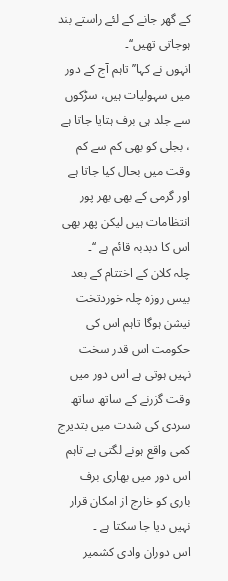کے گھر جانے کے لئے راستے بند ہوجاتی تھیں‘‘۔
انہوں نے کہا’’تاہم آج کے دور میں سہولیات ہیں، سڑکوں سے جلد ہی برف ہتایا جاتا ہے ، بجلی کو بھی کم سے کم وقت میں بحال کیا جاتا ہے اور گرمی کے بھی بھر پور انتظامات ہیں لیکن پھر بھی اس کا دبدبہ قائم ہے ‘‘۔
چلہ کلان کے اختتام کے بعد بیس روزہ چلہ خوردتخت نیشن ہوگا تاہم اس کی حکومت اس قدر سخت نہیں ہوتی ہے اس دور میں وقت گزرنے کے ساتھ ساتھ سردی کی شدت میں بتدیرج کمی واقع ہونے لگتی ہے تاہم اس دور میں بھاری برف باری کو خارج از امکان قرار نہیں دیا جا سکتا ہے ۔
اس دوران وادی کشمیر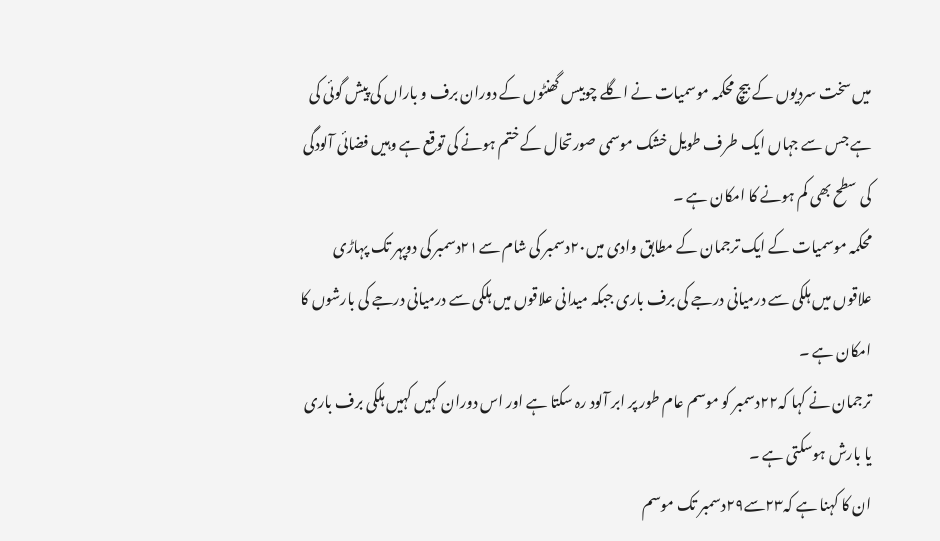میں سخت سردیوں کے بیچ محکمہ موسمیات نے اگلے چوبیس گھنٹوں کے دوران برف و باراں کی پیش گوئی کی ہے جس سے جہاں ایک طرف طویل خشک موسمی صورتحال کے ختم ہونے کی توقع ہے وہیں فضائی آلودگی کی سطح بھی کم ہونے کا امکان ہے ۔
محکمہ موسمیات کے ایک ترجمان کے مطابق وادی میں۲۰دسمبر کی شام سے۲۱دسمبر کی دوپہر تک پہاڑی علاقوں میں ہلکی سے درمیانی درجے کی برف باری جبکہ میدانی علاقوں میں ہلکی سے درمیانی درجے کی بارشوں کا امکان ہے ۔
ترجمان نے کہا کہ۲۲دسمبر کو موسم عام طور پر ابر آلود رہ سکتا ہے اور اس دوران کہیں کہیں ہلکی برف باری یا بارش ہوسکتی ہے ۔
ان کا کہنا ہے کہ۲۳سے۲۹دسمبر تک موسم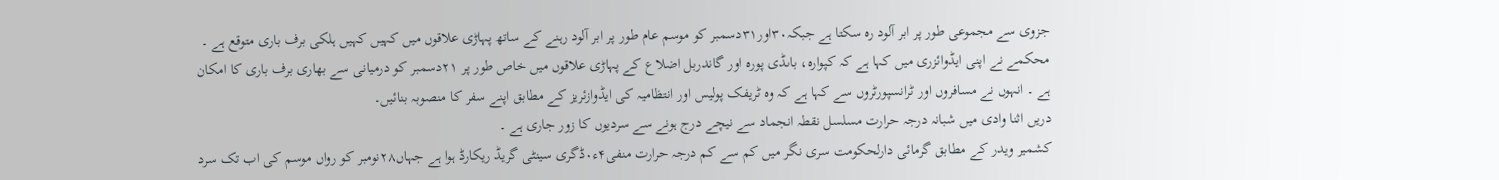جزوی سے مجموعی طور پر ابر آلود رہ سکتا ہے جبکہ۳۰اور۳۱دسمبر کو موسم عام طور پر ابر آلود رہنے کے ساتھ پہاڑی علاقوں میں کہیں کہیں ہلکی برف باری متوقع ہے ۔
محکمے نے اپنی ایڈوائزری میں کہا ہے کہ کپوارہ، باںڈی پورہ اور گاندربل اضلاع کے پہاڑی علاقوں میں خاص طور پر ۲۱دسمبر کو درمیانی سے بھاری برف باری کا امکان ہے ۔ انہوں نے مسافروں اور ٹرانسپورٹروں سے کہا ہے کہ وہ ٹریفک پولیس اور انتظامیہ کی ایڈوازئریز کے مطابق اپنے سفر کا منصوبہ بنائیں۔
دریں اثنا وادی میں شبانہ درجہ حرارت مسلسل نقطہ انجماد سے نیچے درج ہونے سے سردیوں کا زور جاری ہے ۔
کشمیر ویدر کے مطابق گرمائی دارلحکومت سری نگر میں کم سے کم درجہ حرارت منفی۴ء۰ڈگری سینٹی گریڈ ریکارڈ ہوا ہے جہاں۲۸نومبر کو رواں موسم کی اب تک سرد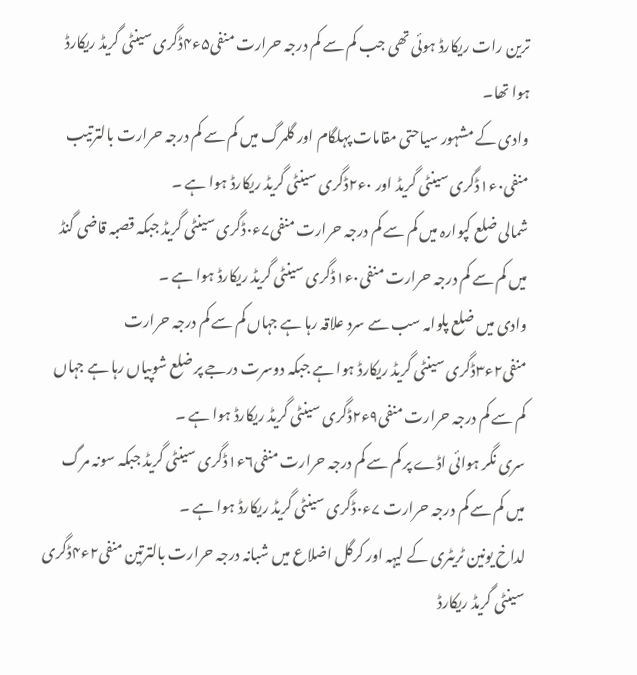ترین رات ریکارڈ ہوئی تھی جب کم سے کم درجہ حرارت منفی۵ء۴ڈگری سینٹی گریڈ ریکارڈ ہوا تھا۔
وادی کے مشہور سیاحتی مقامات پہلگام اور گلمرگ میں کم سے کم درجہ حرارت بالترتیب منفی۰ء۱ڈگری سینٹی گریڈ اور ۰ء۲ڈگری سینٹی گریڈ ریکارڈ ہوا ہے ۔
شمالی ضلع کپوارہ میں کم سے کم درجہ حرارت منفی۷ء۰ڈگری سینٹی گریڈ جبکہ قصبہ قاضی گنڈ میں کم سے کم درجہ حرارت منفی۰ء۱ڈگری سینٹی گریڈ ریکارڈ ہوا ہے ۔
وادی میں ضلع پلوامہ سب سے سرد علاقہ رہا ہے جہاں کم سے کم درجہ حرارت منفی۲ء۳ڈگری سینٹی گریڈ ریکارڈ ہوا ہے جبکہ دوسرت درجے پر ضلع شوپیاں رہا ہے جہاں کم سے کم درجہ حرارت منفی۹ء۲ڈگری سینٹی گریڈ ریکارڈ ہوا ہے ۔
سری نگر ہوائی اڈے پر کم سے کم درجہ حرارت منفی۶ء۱ڈگری سینٹی گریڈ جبکہ سونہ مرگ میں کم سے کم درجہ حرارت ۷ء۰ڈگری سینٹی گریڈ ریکارڈ ہوا ہے ۔
لداخ یونین ٹریٹری کے لیہہ اور کرگل اضلاع میں شبانہ درجہ حرارت بالترتین منفی۲ء۴ڈگری سینٹی گریڈ ریکارڈ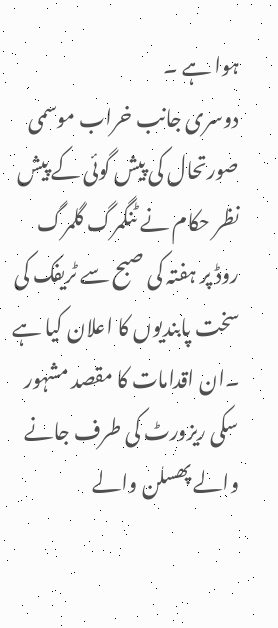ہوا ہے ۔
دوسری جانب خراب موسمی صورتحال کی پیش گوئی کے پیش نظر حکام نے ٹنگمرگ گلمرگ روڈ پر ہفتہ کی صبح سے ٹریفک کی سخت پابندیوں کا اعلان کیا ہے ۔ان اقدامات کا مقصد مشہور سکی ریزورٹ کی طرف جانے والے پھسلن والے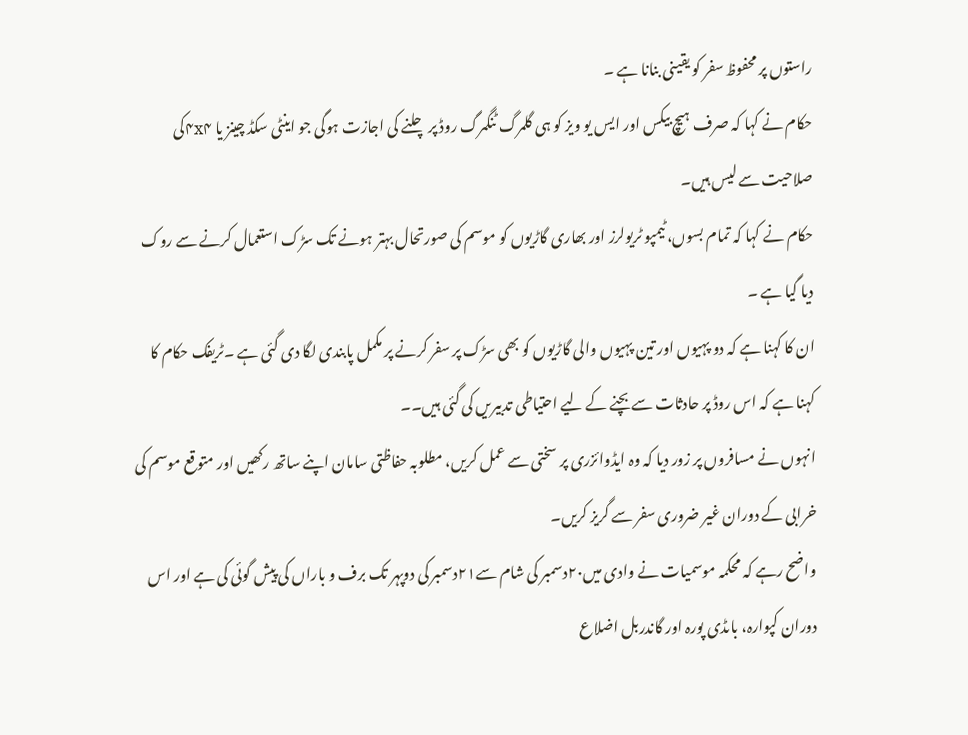راستوں پر محفوظ سفر کو یقینی بنانا ہے ۔
حکام نے کہا کہ صرف ہیچ بیکس اور ایس یو ویز کو ہی گلمرگ ٹنگمرگ روڈ پر چلنے کی اجازت ہوگی جو اینٹی سکڈ چینز یا ۴x۴کی صلاحیت سے لیس ہیں۔
حکام نے کہا کہ تمام بسوں، ٹیمپو ٹریولرز اور بھاری گاڑیوں کو موسم کی صورتحال بہتر ہونے تک سڑک استعمال کرنے سے روک دیا گیا ہے ۔
ان کا کہنا ہے کہ دو پہیوں اور تین پہیوں والی گاڑیوں کو بھی سڑک پر سفر کرنے پر مکمل پابندی لگا دی گئی ہے ۔ٹریفک حکام کا کہنا ہے کہ اس روڈ پر حادثات سے بچنے کے لیے احتیاطی تدبیریں کی گئی ہیں۔۔
انہوں نے مسافروں پر زور دیا کہ وہ ایڈوائزری پر سختی سے عمل کریں، مطلوبہ حفاظتی سامان اپنے ساتھ رکھیں اور متوقع موسم کی خرابی کے دوران غیر ضروری سفر سے گریز کریں۔
واضح رہے کہ محکمہ موسمیات نے وادی میں۲۰دسمبر کی شام سے۲۱دسمبر کی دوپہر تک برف و باراں کی پیش گوئی کی ہے اور اس دوران کپوارہ، باںڈی پورہ اور گاندربل اضلاع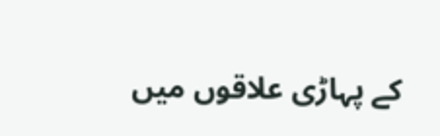کے پہاڑی علاقوں میں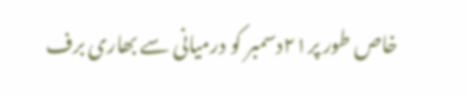خاص طور پر۲۱دسمبر کو درمیانی سے بھاری برف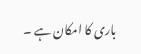باری کا امکان ہے ۔